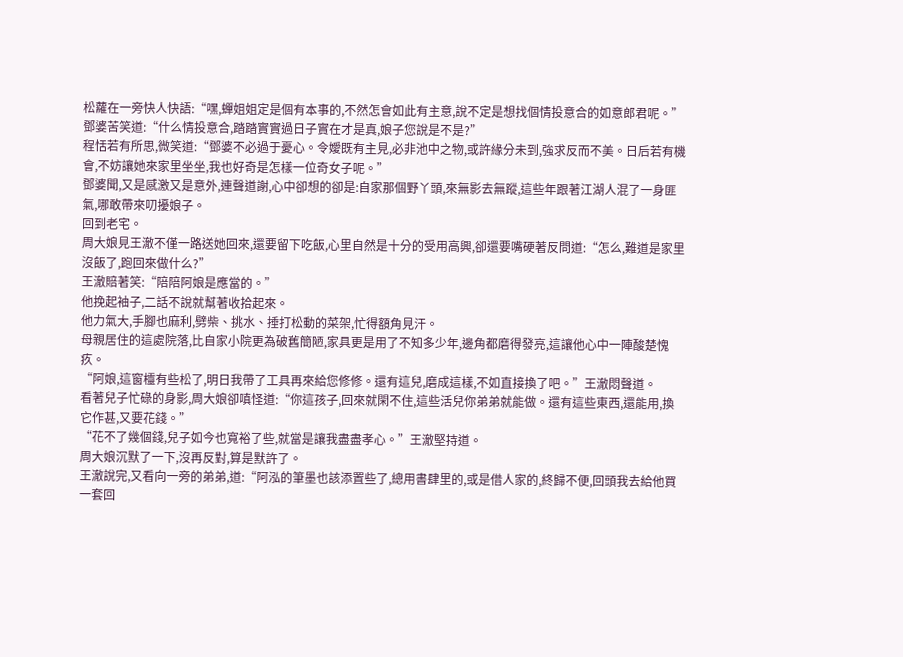松蘿在一旁快人快語:“嘿,蟬姐姐定是個有本事的,不然怎會如此有主意,說不定是想找個情投意合的如意郎君呢。”
鄧婆苦笑道:“什么情投意合,踏踏實實過日子實在才是真,娘子您說是不是?”
程恬若有所思,微笑道:“鄧婆不必過于憂心。令嬡既有主見,必非池中之物,或許緣分未到,強求反而不美。日后若有機會,不妨讓她來家里坐坐,我也好奇是怎樣一位奇女子呢。”
鄧婆聞,又是感激又是意外,連聲道謝,心中卻想的卻是:自家那個野丫頭,來無影去無蹤,這些年跟著江湖人混了一身匪氣,哪敢帶來叨擾娘子。
回到老宅。
周大娘見王澈不僅一路送她回來,還要留下吃飯,心里自然是十分的受用高興,卻還要嘴硬著反問道:“怎么,難道是家里沒飯了,跑回來做什么?”
王澈賠著笑:“陪陪阿娘是應當的。”
他挽起袖子,二話不說就幫著收拾起來。
他力氣大,手腳也麻利,劈柴、挑水、捶打松動的菜架,忙得額角見汗。
母親居住的這處院落,比自家小院更為破舊簡陋,家具更是用了不知多少年,邊角都磨得發亮,這讓他心中一陣酸楚愧疚。
“阿娘,這窗欞有些松了,明日我帶了工具再來給您修修。還有這兒,磨成這樣,不如直接換了吧。”王澈悶聲道。
看著兒子忙碌的身影,周大娘卻嗔怪道:“你這孩子,回來就閑不住,這些活兒你弟弟就能做。還有這些東西,還能用,換它作甚,又要花錢。”
“花不了幾個錢,兒子如今也寬裕了些,就當是讓我盡盡孝心。”王澈堅持道。
周大娘沉默了一下,沒再反對,算是默許了。
王澈說完,又看向一旁的弟弟,道:“阿泓的筆墨也該添置些了,總用書肆里的,或是借人家的,終歸不便,回頭我去給他買一套回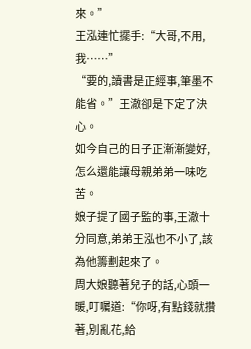來。”
王泓連忙擺手:“大哥,不用,我……”
“要的,讀書是正經事,筆墨不能省。”王澈卻是下定了決心。
如今自己的日子正漸漸變好,怎么還能讓母親弟弟一味吃苦。
娘子提了國子監的事,王澈十分同意,弟弟王泓也不小了,該為他籌劃起來了。
周大娘聽著兒子的話,心頭一暖,叮囑道:“你呀,有點錢就攢著,別亂花,給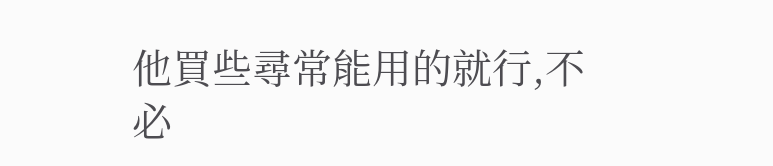他買些尋常能用的就行,不必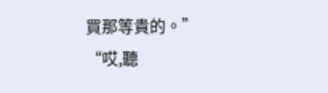買那等貴的。”
“哎,聽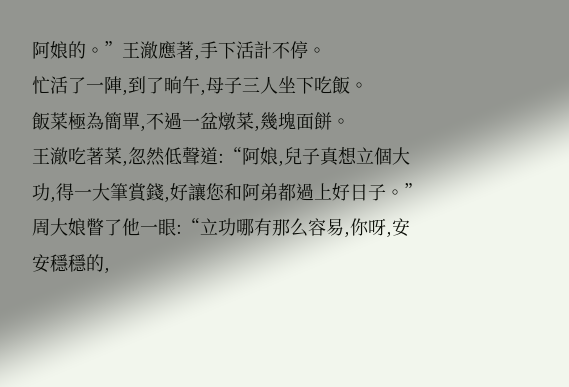阿娘的。”王澈應著,手下活計不停。
忙活了一陣,到了晌午,母子三人坐下吃飯。
飯菜極為簡單,不過一盆燉菜,幾塊面餅。
王澈吃著菜,忽然低聲道:“阿娘,兒子真想立個大功,得一大筆賞錢,好讓您和阿弟都過上好日子。”
周大娘瞥了他一眼:“立功哪有那么容易,你呀,安安穩穩的,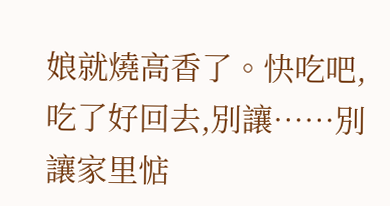娘就燒高香了。快吃吧,吃了好回去,別讓……別讓家里惦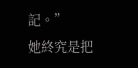記。”
她終究是把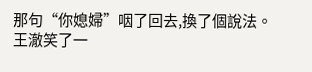那句“你媳婦”咽了回去,換了個說法。
王澈笑了一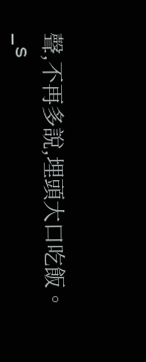聲,不再多說,埋頭大口吃飯。
_s